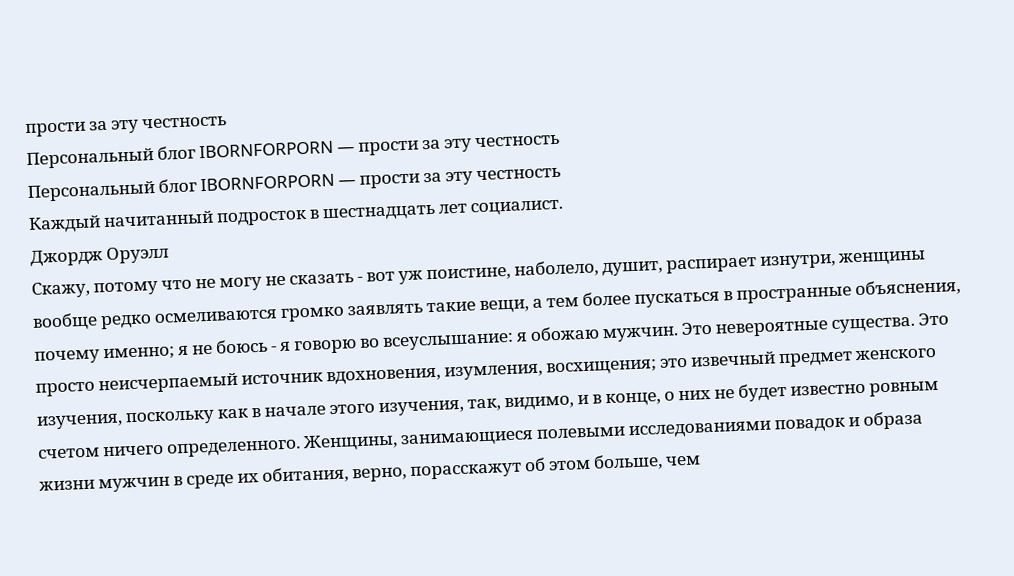прости за эту честность
Персональный блог IBORNFORPORN — прости за эту честность
Персональный блог IBORNFORPORN — прости за эту честность
Каждый начитанный подросток в шестнадцать лет социалист.
Джордж Оруэлл
Скажу, потому что не могу не сказать - вот уж поистине, наболело, душит, распирает изнутри, женщины вообще редко осмеливаются громко заявлять такие вещи, а тем более пускаться в пространные объяснения, почему именно; я не боюсь - я говорю во всеуслышание: я обожаю мужчин. Это невероятные существа. Это просто неисчерпаемый источник вдохновения, изумления, восхищения; это извечный предмет женского изучения, поскольку как в начале этого изучения, так, видимо, и в конце, о них не будет известно ровным счетом ничего определенного. Женщины, занимающиеся полевыми исследованиями повадок и образа жизни мужчин в среде их обитания, верно, порасскажут об этом больше, чем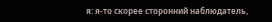я: я-то скорее сторонний наблюдатель,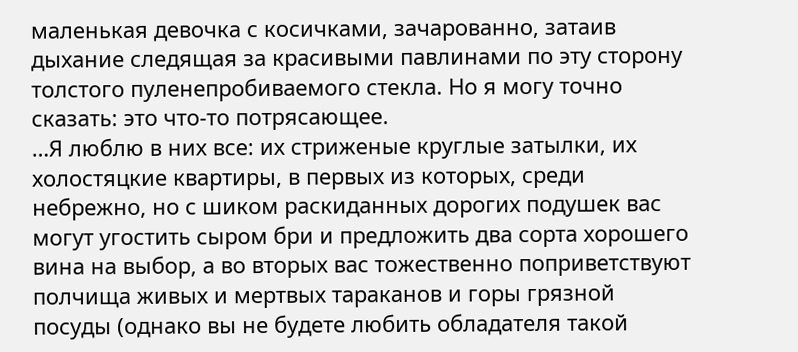маленькая девочка с косичками, зачарованно, затаив дыхание следящая за красивыми павлинами по эту сторону толстого пуленепробиваемого стекла. Но я могу точно сказать: это что-то потрясающее.
…Я люблю в них все: их стриженые круглые затылки, их холостяцкие квартиры, в первых из которых, среди небрежно, но с шиком раскиданных дорогих подушек вас могут угостить сыром бри и предложить два сорта хорошего вина на выбор, а во вторых вас тожественно поприветствуют полчища живых и мертвых тараканов и горы грязной посуды (однако вы не будете любить обладателя такой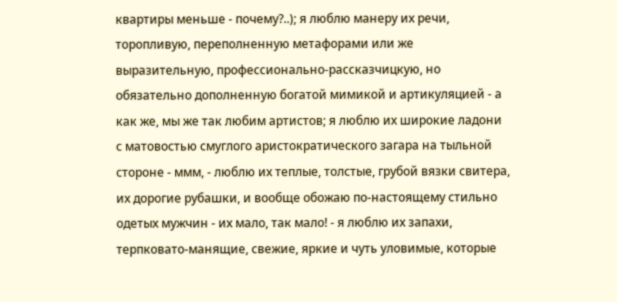квартиры меньше - почему?..); я люблю манеру их речи, торопливую, переполненную метафорами или же выразительную, профессионально-рассказчицкую, но обязательно дополненную богатой мимикой и артикуляцией - а как же, мы же так любим артистов; я люблю их широкие ладони с матовостью смуглого аристократического загара на тыльной стороне - ммм, - люблю их теплые, толстые, грубой вязки свитера, их дорогие рубашки, и вообще обожаю по-настоящему стильно одетых мужчин - их мало, так мало! - я люблю их запахи, терпковато-манящие, свежие, яркие и чуть уловимые, которые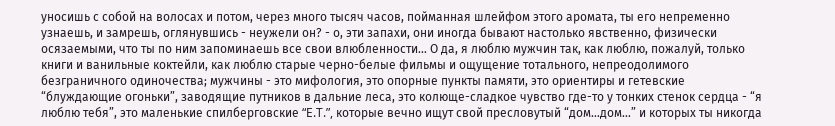уносишь с собой на волосах и потом, через много тысяч часов, пойманная шлейфом этого аромата, ты его непременно узнаешь, и замрешь, оглянувшись - неужели он? - о, эти запахи, они иногда бывают настолько явственно, физически осязаемыми, что ты по ним запоминаешь все свои влюбленности… О да, я люблю мужчин так, как люблю, пожалуй, только книги и ванильные коктейли, как люблю старые черно-белые фильмы и ощущение тотального, непреодолимого безграничного одиночества; мужчины - это мифология, это опорные пункты памяти, это ориентиры и гетевские “блуждающие огоньки”, заводящие путников в дальние леса, это колюще-сладкое чувство где-то у тонких стенок сердца - “я люблю тебя”, это маленькие спилберговские “E.T.”, которые вечно ищут свой пресловутый “дом…дом…” и которых ты никогда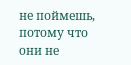не поймешь, потому что они не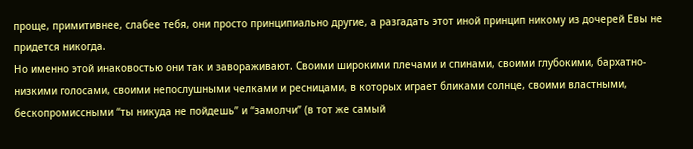проще, примитивнее, слабее тебя, они просто принципиально другие, а разгадать этот иной принцип никому из дочерей Евы не придется никогда.
Но именно этой инаковостью они так и завораживают. Своими широкими плечами и спинами, своими глубокими, бархатно-низкими голосами, своими непослушными челками и ресницами, в которых играет бликами солнце, своими властными, бескопромиссными “ты никуда не пойдешь” и “замолчи” (в тот же самый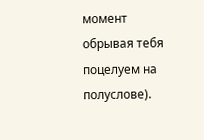момент обрывая тебя поцелуем на полуслове).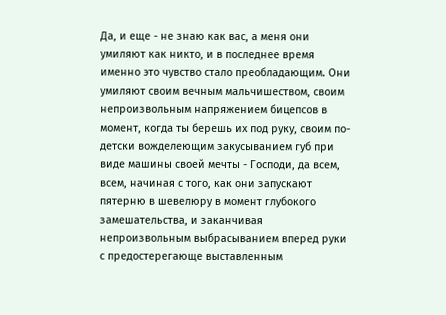Да, и еще - не знаю как вас, а меня они умиляют как никто, и в последнее время именно это чувство стало преобладающим. Они умиляют своим вечным мальчишеством, своим непроизвольным напряжением бицепсов в момент, когда ты берешь их под руку, своим по-детски вожделеющим закусыванием губ при виде машины своей мечты - Господи, да всем, всем, начиная с того, как они запускают пятерню в шевелюру в момент глубокого замешательства, и заканчивая непроизвольным выбрасыванием вперед руки с предостерегающе выставленным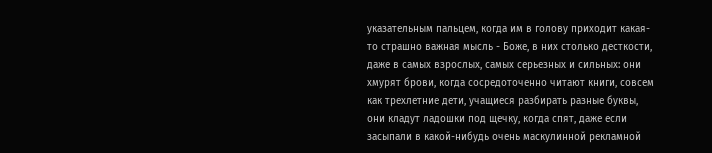указательным пальцем, когда им в голову приходит какая-то страшно важная мысль - Боже, в них столько десткости, даже в самых взрослых, самых серьезных и сильных: они хмурят брови, когда сосредоточенно читают книги, совсем как трехлетние дети, учащиеся разбирать разные буквы, они кладут ладошки под щечку, когда спят, даже если засыпали в какой-нибудь очень маскулинной рекламной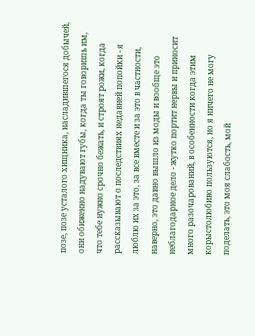позе, позе усталого хищника, насладившегося добычей, они обиженно надувают губы, когда ты говоришь им, что тебе нужно срочно бежать, и строят рожи, когда рассказывают о последствиях недавней попойки - я люблю их за это, за все вместе и за это в частности, наверно, это давно вышло из моды и вообще это неблагодарное дело - жутко портит нервы и приносит много разочарований, в особенности когда этим корыстолюбиво пользуются, но я ничего не могу поделать, это моя слабость, мой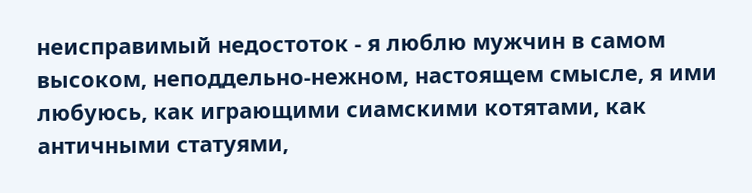неисправимый недостоток - я люблю мужчин в самом высоком, неподдельно-нежном, настоящем смысле, я ими любуюсь, как играющими сиамскими котятами, как античными статуями,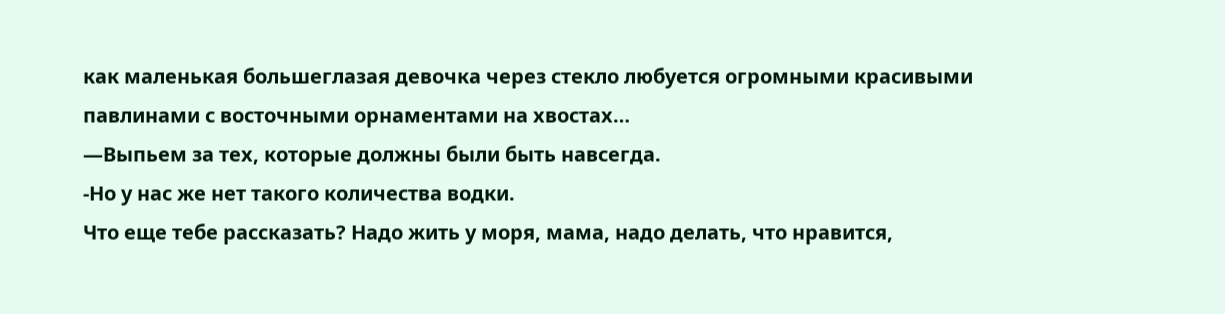как маленькая большеглазая девочка через стекло любуется огромными красивыми павлинами с восточными орнаментами на хвостах…
—Выпьем за тех, которые должны были быть навсегда.
-Но у нас же нет такого количества водки.
Что еще тебе рассказать? Надо жить у моря, мама, надо делать, что нравится,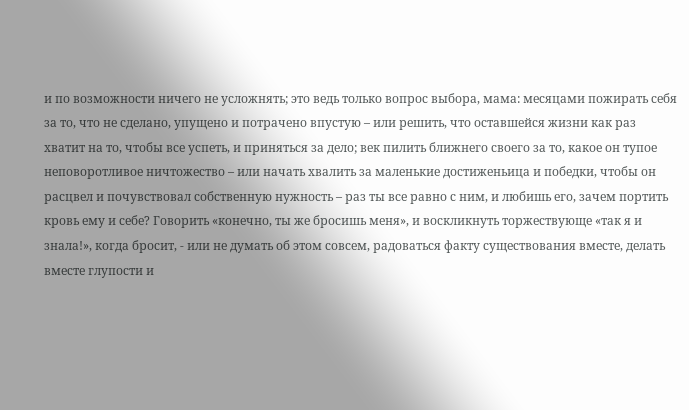и по возможности ничего не усложнять; это ведь только вопрос выбора, мама: месяцами пожирать себя за то, что не сделано, упущено и потрачено впустую – или решить, что оставшейся жизни как раз хватит на то, чтобы все успеть, и приняться за дело; век пилить ближнего своего за то, какое он тупое неповоротливое ничтожество – или начать хвалить за маленькие достиженьица и победки, чтобы он расцвел и почувствовал собственную нужность – раз ты все равно с ним, и любишь его, зачем портить кровь ему и себе? Говорить «конечно, ты же бросишь меня», и воскликнуть торжествующе «так я и знала!», когда бросит, - или не думать об этом совсем, радоваться факту существования вместе, делать вместе глупости и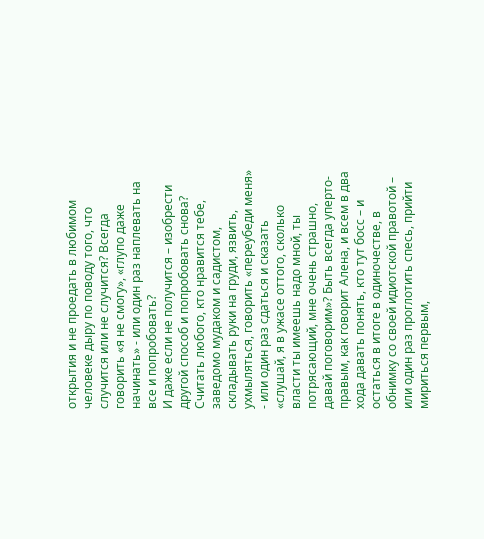открытия и не проедать в любимом человеке дыру по поводу того, что случится или не случится? Всегда говорить «я не смогу», «глупо даже начинать» - или один раз наплевать на все и попробовать?
И даже если не получится – изобрести другой способ и попробовать снова? Считать любого, кто нравится тебе, заведомо мудаком и садистом, складывать руки на груди, язвить, ухмыляться, говорить «переубеди меня» - или один раз сдаться и сказать «слушай, я в ужасе оттого, сколько власти ты имеешь надо мной, ты потрясающий, мне очень страшно, давай поговорим»? Быть всегда уперто-правым, как говорит Алена, и всем в два хода давать понять, кто тут босс – и остаться в итоге в одиночестве, в обнимку со своей идиотской правотой – или один раз проглотить спесь, прийти мириться первым,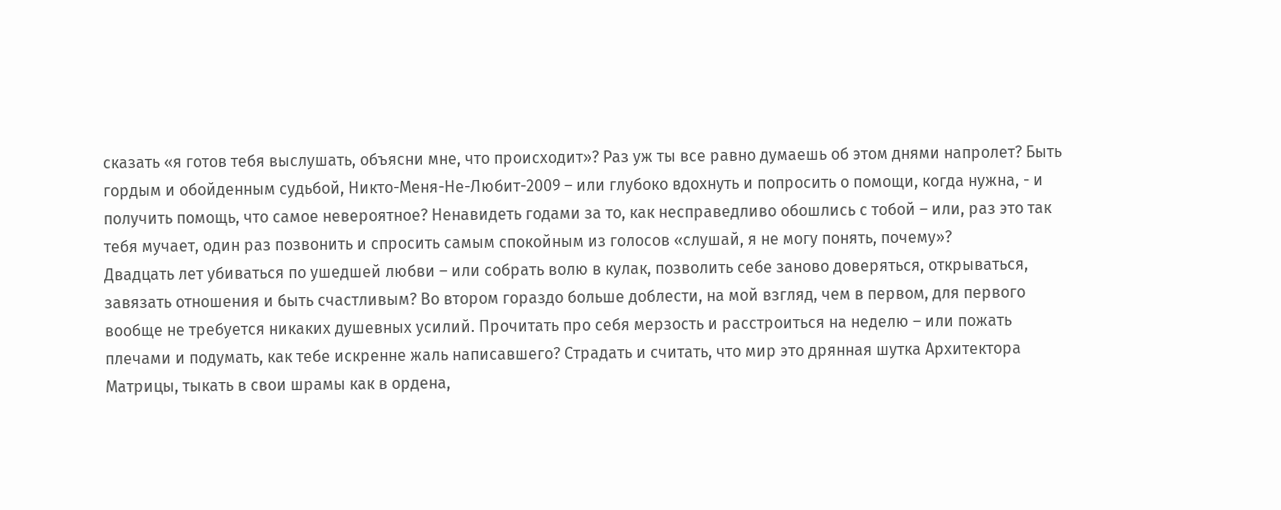сказать «я готов тебя выслушать, объясни мне, что происходит»? Раз уж ты все равно думаешь об этом днями напролет? Быть гордым и обойденным судьбой, Никто-Меня-Не-Любит-2009 – или глубоко вдохнуть и попросить о помощи, когда нужна, - и получить помощь, что самое невероятное? Ненавидеть годами за то, как несправедливо обошлись с тобой – или, раз это так тебя мучает, один раз позвонить и спросить самым спокойным из голосов «слушай, я не могу понять, почему»?
Двадцать лет убиваться по ушедшей любви – или собрать волю в кулак, позволить себе заново доверяться, открываться, завязать отношения и быть счастливым? Во втором гораздо больше доблести, на мой взгляд, чем в первом, для первого вообще не требуется никаких душевных усилий. Прочитать про себя мерзость и расстроиться на неделю – или пожать плечами и подумать, как тебе искренне жаль написавшего? Страдать и считать, что мир это дрянная шутка Архитектора Матрицы, тыкать в свои шрамы как в ордена,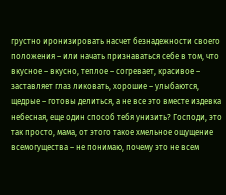грустно иронизировать насчет безнадежности своего положения – или начать признаваться себе в том, что вкусное – вкусно, теплое – согревает, красивое – заставляет глаз ликовать, хорошие – улыбаются, щедрые – готовы делиться, а не все это вместе издевка небесная, еще один способ тебя унизить? Господи, это так просто, мама, от этого такое хмельное ощущение всемогущества – не понимаю, почему это не всем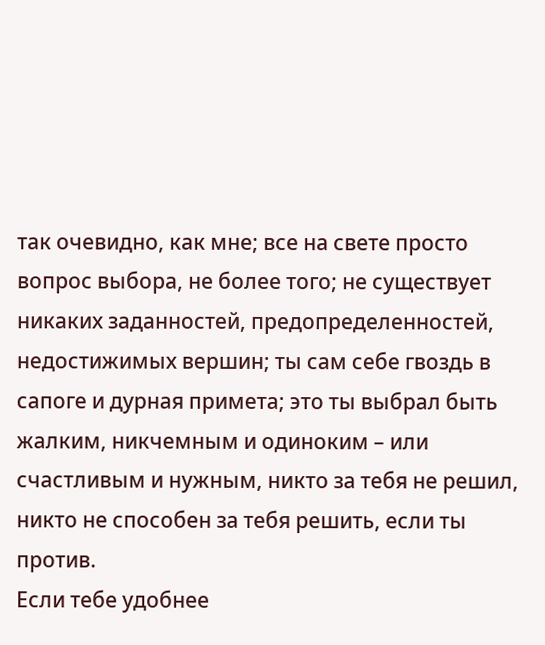так очевидно, как мне; все на свете просто вопрос выбора, не более того; не существует никаких заданностей, предопределенностей, недостижимых вершин; ты сам себе гвоздь в сапоге и дурная примета; это ты выбрал быть жалким, никчемным и одиноким – или счастливым и нужным, никто за тебя не решил, никто не способен за тебя решить, если ты против.
Если тебе удобнее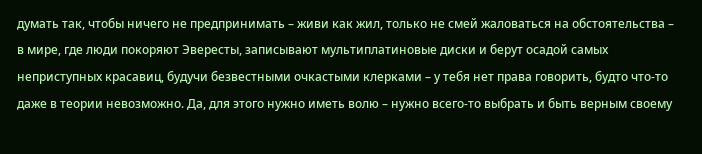думать так, чтобы ничего не предпринимать – живи как жил, только не смей жаловаться на обстоятельства – в мире, где люди покоряют Эвересты, записывают мультиплатиновые диски и берут осадой самых неприступных красавиц, будучи безвестными очкастыми клерками – у тебя нет права говорить, будто что-то даже в теории невозможно. Да, для этого нужно иметь волю – нужно всего-то выбрать и быть верным своему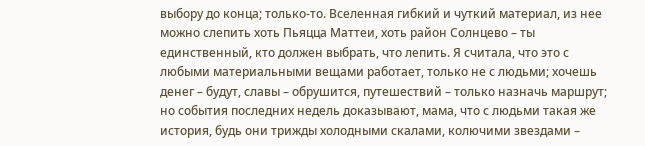выбору до конца; только-то. Вселенная гибкий и чуткий материал, из нее можно слепить хоть Пьяцца Маттеи, хоть район Солнцево – ты единственный, кто должен выбрать, что лепить. Я считала, что это с любыми материальными вещами работает, только не с людьми; хочешь денег – будут, славы – обрушится, путешествий – только назначь маршрут; но события последних недель доказывают, мама, что с людьми такая же история, будь они трижды холодными скалами, колючими звездами –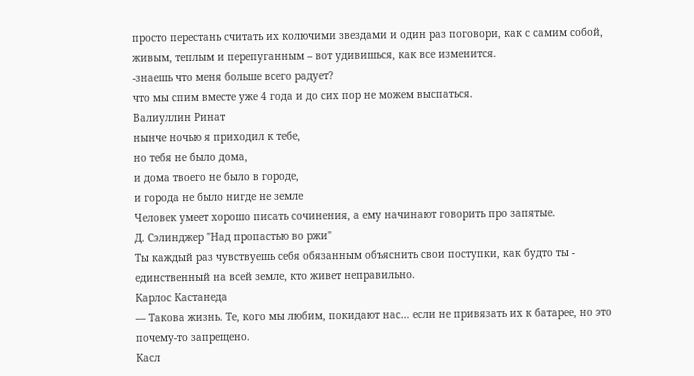просто перестань считать их колючими звездами и один раз поговори, как с самим собой, живым, теплым и перепуганным – вот удивишься, как все изменится.
-знаешь что меня больше всего радует?
что мы спим вместе уже 4 года и до сих пор не можем выспаться.
Валиуллин Ринат
нынче ночью я приходил к тебе,
но тебя не было дома,
и дома твоего не было в городе,
и города не было нигде не земле
Человек умеет хорошо писать сочинения, а ему начинают говорить про запятые.
Д. Сэлинджер "Над пропастью во ржи"
Ты каждый раз чувствуешь себя обязанным объяснить свои поступки, как будто ты - единственный на всей земле, кто живет неправильно.
Карлос Кастанеда
— Такова жизнь. Те, кого мы любим, покидают нас… если не привязать их к батарее, но это почему-то запрещено.
Касл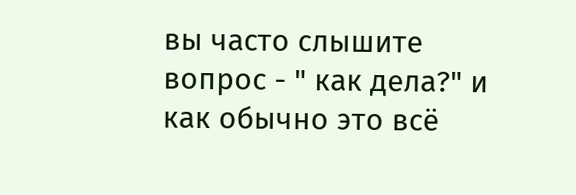вы часто слышите вопрос - " как дела?" и как обычно это всё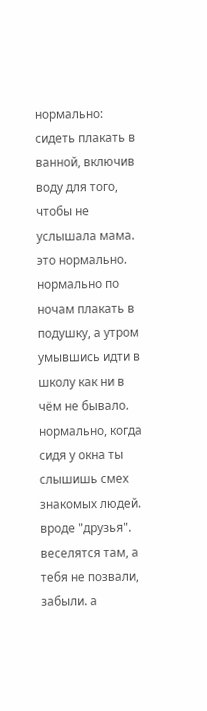нормально: сидеть плакать в ванной, включив воду для того, чтобы не услышала мама. это нормально. нормально по ночам плакать в подушку, а утром умывшись идти в школу как ни в чём не бывало. нормально, когда сидя у окна ты слышишь смех знакомых людей. вроде "друзья". веселятся там, а тебя не позвали, забыли. а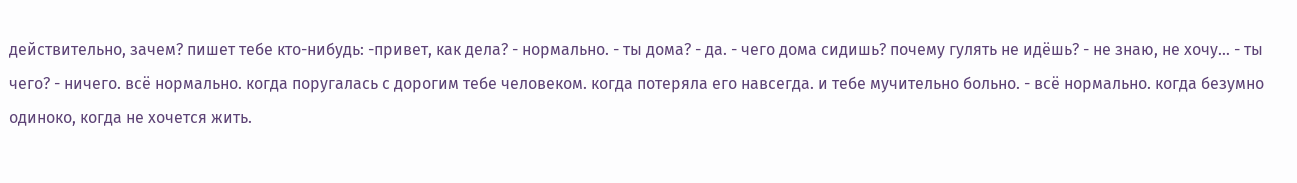действительно, зачем? пишет тебе кто-нибудь: -привет, как дела? - нормально. - ты дома? - да. - чего дома сидишь? почему гулять не идёшь? - не знаю, не хочу… - ты чего? - ничего. всё нормально. когда поругалась с дорогим тебе человеком. когда потеряла его навсегда. и тебе мучительно больно. - всё нормально. когда безумно одиноко, когда не хочется жить.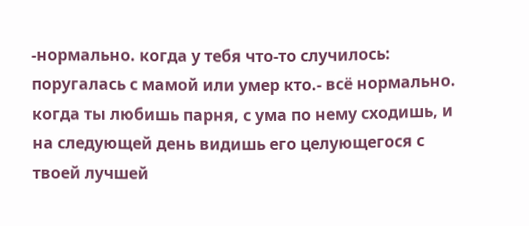-нормально. когда у тебя что-то случилось: поругалась с мамой или умер кто.- всё нормально. когда ты любишь парня, с ума по нему сходишь, и на следующей день видишь его целующегося с твоей лучшей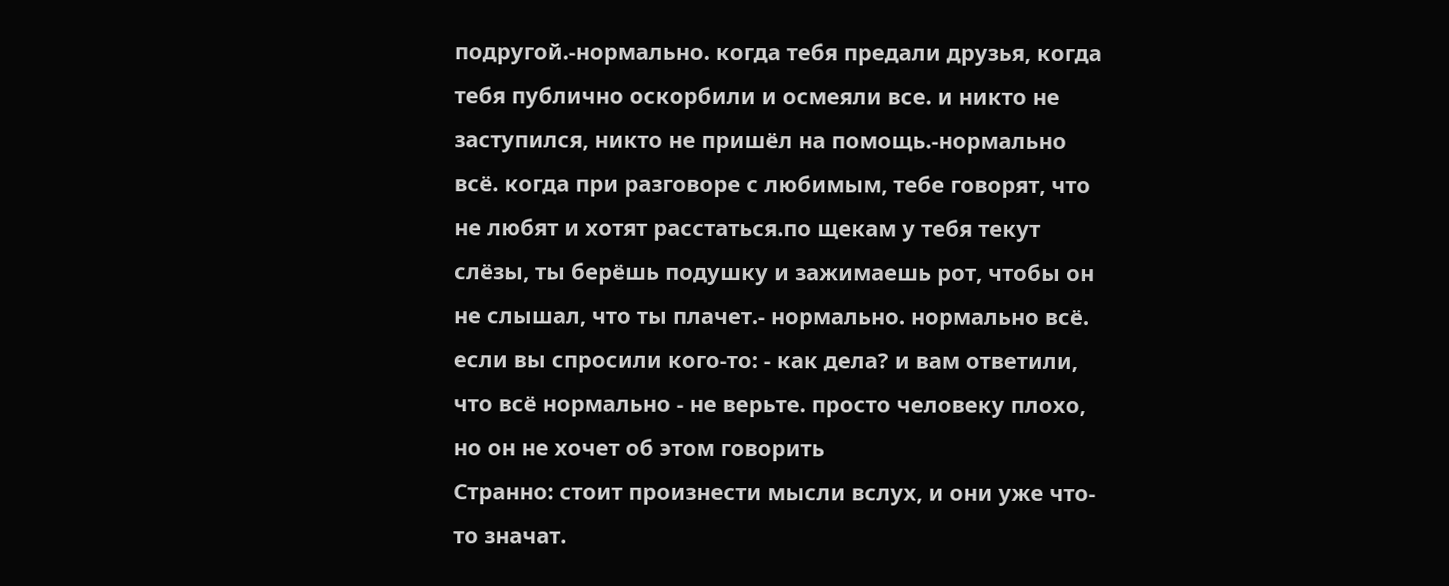подругой.-нормально. когда тебя предали друзья, когда тебя публично оскорбили и осмеяли все. и никто не заступился, никто не пришёл на помощь.-нормально всё. когда при разговоре с любимым, тебе говорят, что не любят и хотят расстаться.по щекам у тебя текут слёзы, ты берёшь подушку и зажимаешь рот, чтобы он не слышал, что ты плачет.- нормально. нормально всё. если вы спросили кого-то: - как дела? и вам ответили, что всё нормально - не верьте. просто человеку плохо, но он не хочет об этом говорить
Странно: стоит произнести мысли вслух, и они уже что-то значат.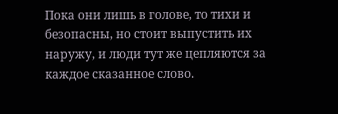Пока они лишь в голове, то тихи и безопасны, но стоит выпустить их наружу, и люди тут же цепляются за каждое сказанное слово.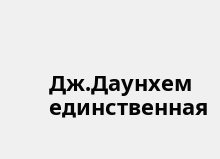Дж.Даунхем
единственная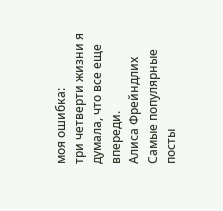моя ошибка:
три четверти жизни я думала, что все еще впереди.
Алиса Фрейндлих
Самые популярные посты